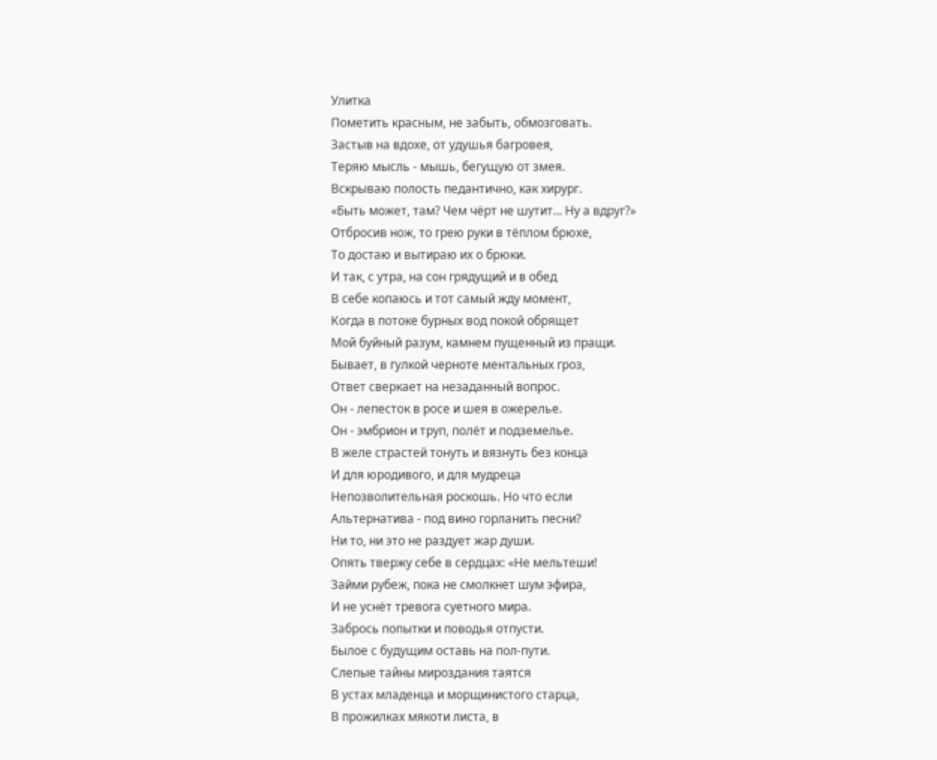Улитка
Пометить красным, не забыть, обмозговать.
Застыв на вдохе, от удушья багровея,
Теряю мысль - мышь, бегущую от змея.
Вскрываю полость педантично, как хирург.
«Быть может, там? Чем чёрт не шутит… Ну а вдруг?»
Отбросив нож, то грею руки в тёплом брюхе,
То достаю и вытираю их о брюки.
И так, с утра, на сон грядущий и в обед
В себе копаюсь и тот самый жду момент,
Когда в потоке бурных вод покой обрящет
Мой буйный разум, камнем пущенный из пращи.
Бывает, в гулкой черноте ментальных гроз,
Ответ сверкает на незаданный вопрос.
Он - лепесток в росе и шея в ожерелье.
Он - эмбрион и труп, полёт и подземелье.
В желе страстей тонуть и вязнуть без конца
И для юродивого, и для мудреца
Непозволительная роскошь. Но что если
Альтернатива - под вино горланить песни?
Ни то, ни это не раздует жар души.
Опять твержу себе в сердцах: «Не мельтеши!
Займи рубеж, пока не смолкнет шум эфира,
И не уснёт тревога суетного мира.
Забрось попытки и поводья отпусти.
Былое с будущим оставь на пол-пути.
Слепые тайны мироздания таятся
В устах младенца и морщинистого старца,
В прожилках мякоти листа, в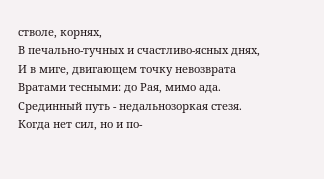стволе, корнях,
В печально-тучных и счастливо-ясных днях,
И в миге, двигающем точку невозврата
Вратами тесными: до Рая, мимо ада.
Срединный путь - недальнозоркая стезя.
Когда нет сил, но и по-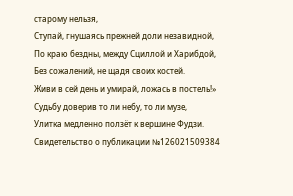старому нельзя,
Ступай, гнушаясь прежней доли незавидной,
По краю бездны, между Сциллой и Харибдой,
Без сожалений, не щадя своих костей.
Живи в сей день и умирай, ложась в постель!»
Судьбу доверив то ли небу, то ли музе,
Улитка медленно ползёт к вершине Фудзи.
Свидетельство о публикации №126021509384